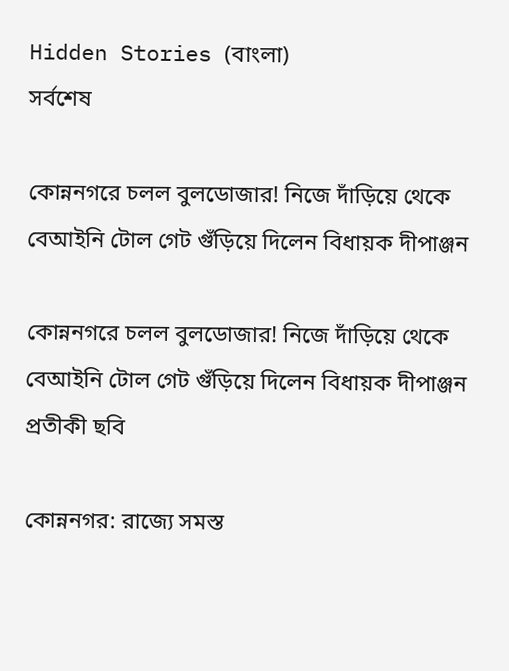Hidden Stories (বাংলা)
সর্বশেষ

কোন্ননগরে চলল বুলডোজার! নিজে দাঁড়িয়ে থেকে বেআইনি টোল গেট গুঁড়িয়ে দিলেন বিধায়ক দীপাঞ্জন

কোন্ননগরে চলল বুলডোজার! নিজে দাঁড়িয়ে থেকে বেআইনি টোল গেট গুঁড়িয়ে দিলেন বিধায়ক দীপাঞ্জন
প্রতীকী ছবি

কোন্ননগর: রাজ্যে সমস্ত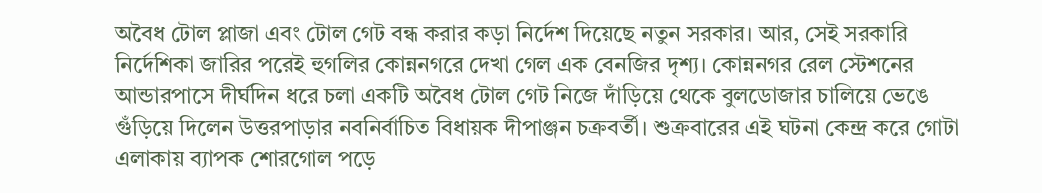অবৈধ টোল প্লাজা এবং টোল গেট বন্ধ করার কড়া নির্দেশ দিয়েছে নতুন সরকার। আর, সেই সরকারি নির্দেশিকা জারির পরেই হুগলির কোন্ননগরে দেখা গেল এক বেনজির দৃশ্য। কোন্ননগর রেল স্টেশনের আন্ডারপাসে দীর্ঘদিন ধরে চলা একটি অবৈধ টোল গেট নিজে দাঁড়িয়ে থেকে বুলডোজার চালিয়ে ভেঙে গুঁড়িয়ে দিলেন উত্তরপাড়ার নবনির্বাচিত বিধায়ক দীপাঞ্জন চক্রবর্তী। শুক্রবারের এই ঘটনা কেন্দ্র করে গোটা এলাকায় ব্যাপক শোরগোল পড়ে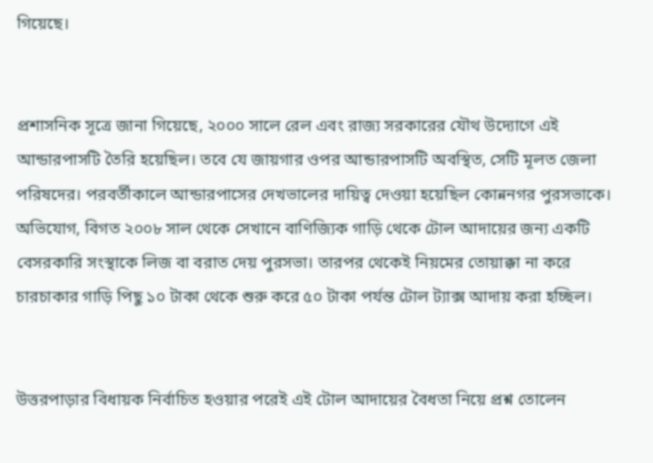গিয়েছে।


প্রশাসনিক সূত্রে জানা গিয়েছে, ২০০০ সালে রেল এবং রাজ্য সরকারের যৌথ উদ্যোগে এই আন্ডারপাসটি তৈরি হয়েছিল। তবে যে জায়গার ওপর আন্ডারপাসটি অবস্থিত, সেটি মূলত জেলা পরিষদের। পরবর্তীকালে আন্ডারপাসের দেখভালের দায়িত্ব দেওয়া হয়েছিল কোন্ননগর পুরসভাকে। অভিযোগ, বিগত ২০০৮ সাল থেকে সেখানে বাণিজ্যিক গাড়ি থেকে টোল আদায়ের জন্য একটি বেসরকারি সংস্থাকে লিজ বা বরাত দেয় পুরসভা। তারপর থেকেই নিয়মের তোয়াক্কা না করে চারচাকার গাড়ি পিছু ১০ টাকা থেকে শুরু করে ৫০ টাকা পর্যন্ত টোল ট্যাক্স আদায় করা হচ্ছিল।


উত্তরপাড়ার বিধায়ক নির্বাচিত হওয়ার পরেই এই টোল আদায়ের বৈধতা নিয়ে প্রশ্ন তোলেন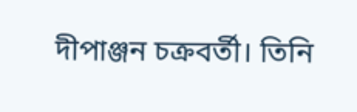দীপাঞ্জন চক্রবর্তী। তিনি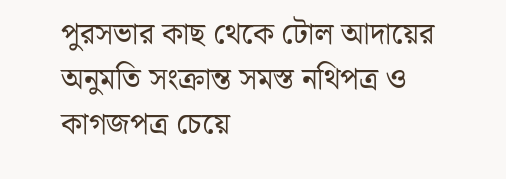পুরসভার কাছ থেকে টোল আদায়ের অনুমতি সংক্রান্ত সমস্ত নথিপত্র ও কাগজপত্র চেয়ে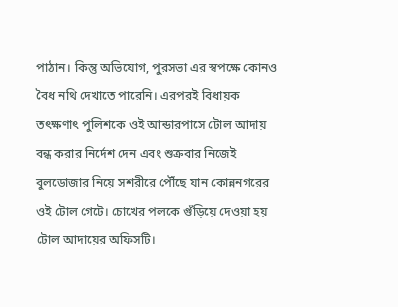পাঠান। কিন্তু অভিযোগ, পুরসভা এর স্বপক্ষে কোনও বৈধ নথি দেখাতে পারেনি। এরপরই বিধায়ক তৎক্ষণাৎ পুলিশকে ওই আন্ডারপাসে টোল আদায় বন্ধ করার নির্দেশ দেন এবং শুক্রবার নিজেই বুলডোজার নিয়ে সশরীরে পৌঁছে যান কোন্ননগরের ওই টোল গেটে। চোখের পলকে গুঁড়িয়ে দেওয়া হয় টোল আদায়ের অফিসটি।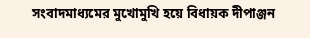সংবাদমাধ্যমের মুখোমুখি হয়ে বিধায়ক দীপাঞ্জন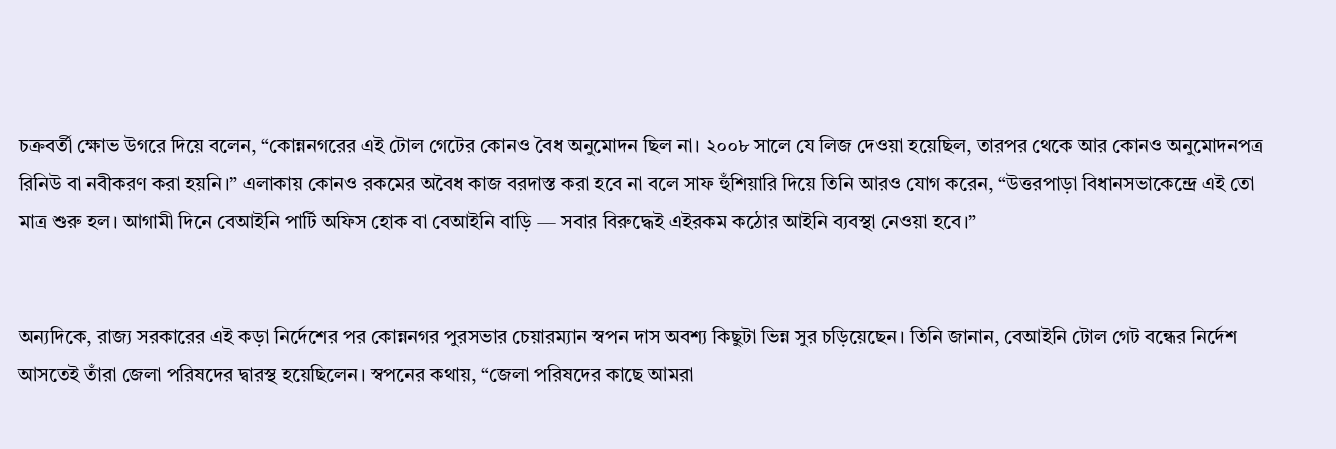চক্রবর্তী ক্ষোভ উগরে দিয়ে বলেন, “কোন্ননগরের এই টোল গেটের কোনও বৈধ অনুমোদন ছিল না। ২০০৮ সালে যে লিজ দেওয়া হয়েছিল, তারপর থেকে আর কোনও অনুমোদনপত্র রিনিউ বা নবীকরণ করা হয়নি।” এলাকায় কোনও রকমের অবৈধ কাজ বরদাস্ত করা হবে না বলে সাফ হুঁশিয়ারি দিয়ে তিনি আরও যোগ করেন, “উত্তরপাড়া বিধানসভাকেন্দ্রে এই তো মাত্র শুরু হল। আগামী দিনে বেআইনি পার্টি অফিস হোক বা বেআইনি বাড়ি — সবার বিরুদ্ধেই এইরকম কঠোর আইনি ব্যবস্থা নেওয়া হবে।”


অন্যদিকে, রাজ্য সরকারের এই কড়া নির্দেশের পর কোন্ননগর পুরসভার চেয়ারম্যান স্বপন দাস অবশ্য কিছুটা ভিন্ন সুর চড়িয়েছেন। তিনি জানান, বেআইনি টোল গেট বন্ধের নির্দেশ আসতেই তাঁরা জেলা পরিষদের দ্বারস্থ হয়েছিলেন। স্বপনের কথায়, “জেলা পরিষদের কাছে আমরা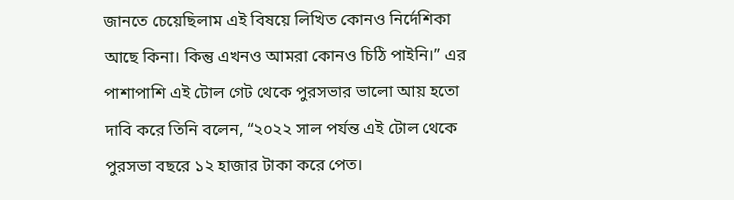জানতে চেয়েছিলাম এই বিষয়ে লিখিত কোনও নির্দেশিকা আছে কিনা। কিন্তু এখনও আমরা কোনও চিঠি পাইনি।” এর পাশাপাশি এই টোল গেট থেকে পুরসভার ভালো আয় হতো দাবি করে তিনি বলেন, “২০২২ সাল পর্যন্ত এই টোল থেকে পুরসভা বছরে ১২ হাজার টাকা করে পেত।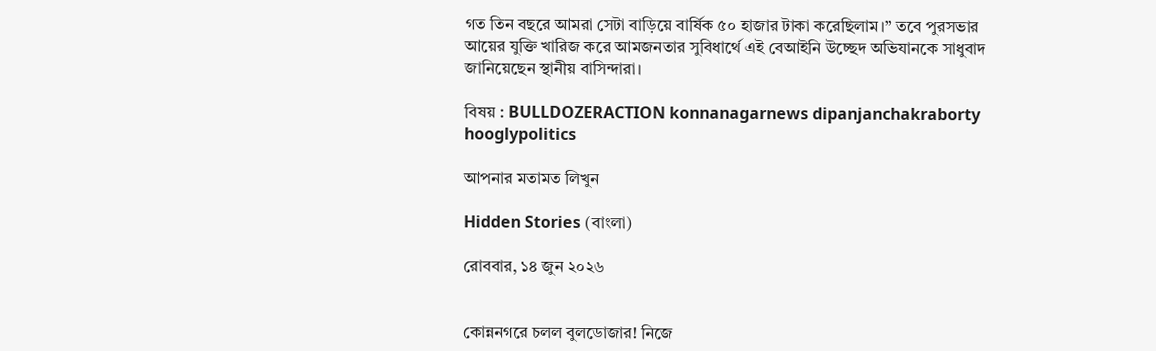গত তিন বছরে আমরা সেটা বাড়িয়ে বার্ষিক ৫০ হাজার টাকা করেছিলাম।” তবে পুরসভার আয়ের যুক্তি খারিজ করে আমজনতার সুবিধার্থে এই বেআইনি উচ্ছেদ অভিযানকে সাধুবাদ জানিয়েছেন স্থানীয় বাসিন্দারা।

বিষয় : BULLDOZERACTION konnanagarnews dipanjanchakraborty hooglypolitics

আপনার মতামত লিখুন

Hidden Stories (বাংলা)

রোববার, ১৪ জুন ২০২৬


কোন্ননগরে চলল বুলডোজার! নিজে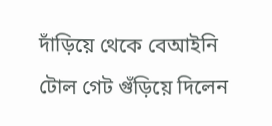দাঁড়িয়ে থেকে বেআইনি টোল গেট গুঁড়িয়ে দিলেন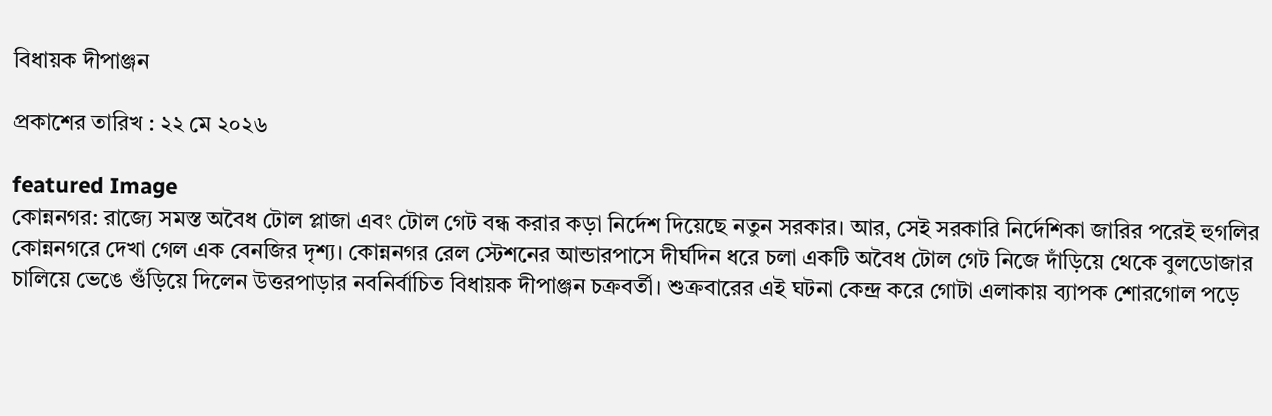বিধায়ক দীপাঞ্জন

প্রকাশের তারিখ : ২২ মে ২০২৬

featured Image
কোন্ননগর: রাজ্যে সমস্ত অবৈধ টোল প্লাজা এবং টোল গেট বন্ধ করার কড়া নির্দেশ দিয়েছে নতুন সরকার। আর, সেই সরকারি নির্দেশিকা জারির পরেই হুগলির কোন্ননগরে দেখা গেল এক বেনজির দৃশ্য। কোন্ননগর রেল স্টেশনের আন্ডারপাসে দীর্ঘদিন ধরে চলা একটি অবৈধ টোল গেট নিজে দাঁড়িয়ে থেকে বুলডোজার চালিয়ে ভেঙে গুঁড়িয়ে দিলেন উত্তরপাড়ার নবনির্বাচিত বিধায়ক দীপাঞ্জন চক্রবর্তী। শুক্রবারের এই ঘটনা কেন্দ্র করে গোটা এলাকায় ব্যাপক শোরগোল পড়ে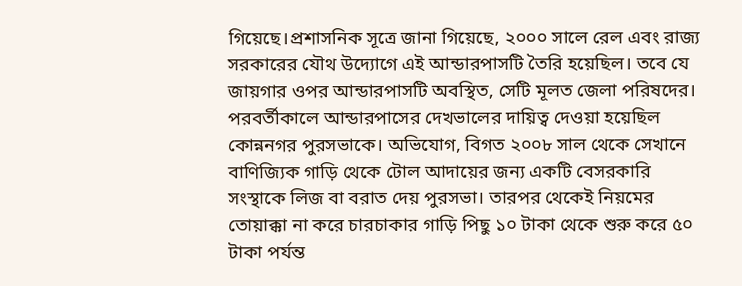গিয়েছে।প্রশাসনিক সূত্রে জানা গিয়েছে, ২০০০ সালে রেল এবং রাজ্য সরকারের যৌথ উদ্যোগে এই আন্ডারপাসটি তৈরি হয়েছিল। তবে যে জায়গার ওপর আন্ডারপাসটি অবস্থিত, সেটি মূলত জেলা পরিষদের। পরবর্তীকালে আন্ডারপাসের দেখভালের দায়িত্ব দেওয়া হয়েছিল কোন্ননগর পুরসভাকে। অভিযোগ, বিগত ২০০৮ সাল থেকে সেখানে বাণিজ্যিক গাড়ি থেকে টোল আদায়ের জন্য একটি বেসরকারি সংস্থাকে লিজ বা বরাত দেয় পুরসভা। তারপর থেকেই নিয়মের তোয়াক্কা না করে চারচাকার গাড়ি পিছু ১০ টাকা থেকে শুরু করে ৫০ টাকা পর্যন্ত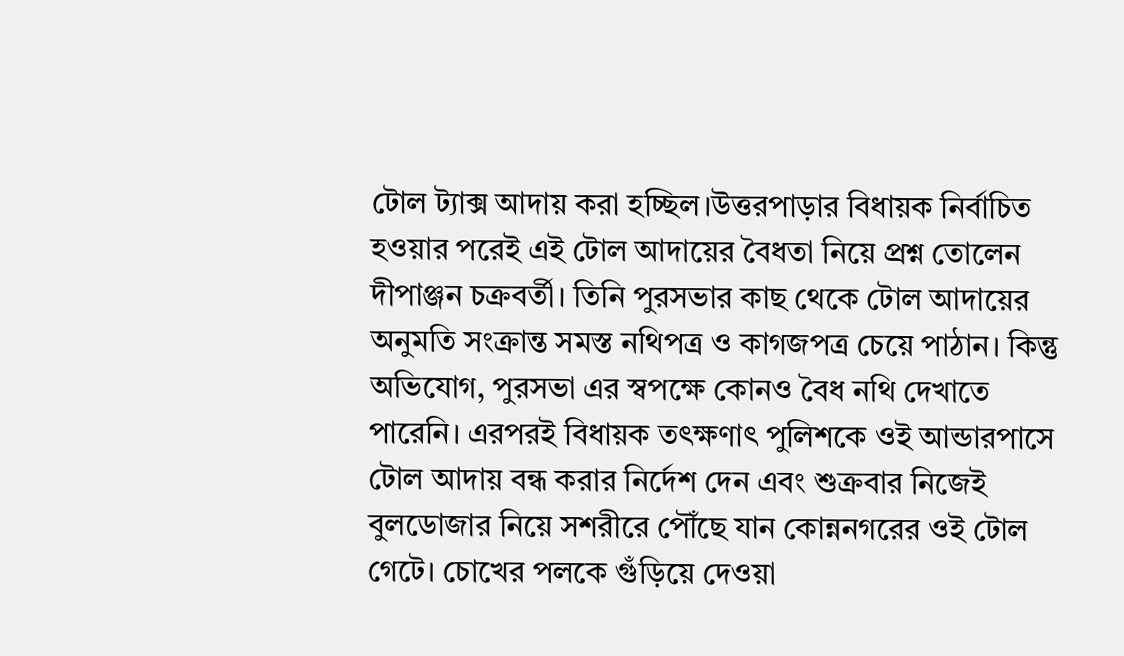টোল ট্যাক্স আদায় করা হচ্ছিল।উত্তরপাড়ার বিধায়ক নির্বাচিত হওয়ার পরেই এই টোল আদায়ের বৈধতা নিয়ে প্রশ্ন তোলেন দীপাঞ্জন চক্রবর্তী। তিনি পুরসভার কাছ থেকে টোল আদায়ের অনুমতি সংক্রান্ত সমস্ত নথিপত্র ও কাগজপত্র চেয়ে পাঠান। কিন্তু অভিযোগ, পুরসভা এর স্বপক্ষে কোনও বৈধ নথি দেখাতে পারেনি। এরপরই বিধায়ক তৎক্ষণাৎ পুলিশকে ওই আন্ডারপাসে টোল আদায় বন্ধ করার নির্দেশ দেন এবং শুক্রবার নিজেই বুলডোজার নিয়ে সশরীরে পৌঁছে যান কোন্ননগরের ওই টোল গেটে। চোখের পলকে গুঁড়িয়ে দেওয়া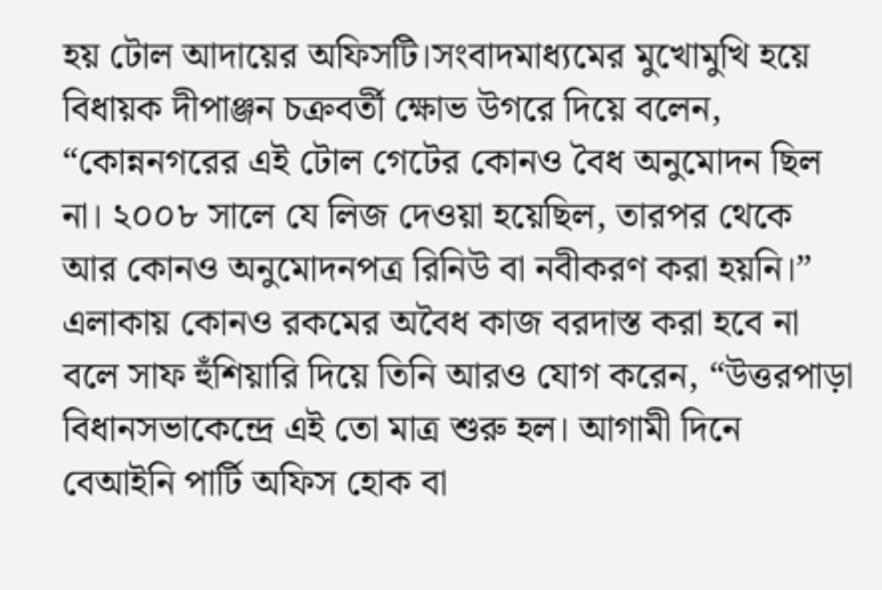হয় টোল আদায়ের অফিসটি।সংবাদমাধ্যমের মুখোমুখি হয়ে বিধায়ক দীপাঞ্জন চক্রবর্তী ক্ষোভ উগরে দিয়ে বলেন, “কোন্ননগরের এই টোল গেটের কোনও বৈধ অনুমোদন ছিল না। ২০০৮ সালে যে লিজ দেওয়া হয়েছিল, তারপর থেকে আর কোনও অনুমোদনপত্র রিনিউ বা নবীকরণ করা হয়নি।” এলাকায় কোনও রকমের অবৈধ কাজ বরদাস্ত করা হবে না বলে সাফ হুঁশিয়ারি দিয়ে তিনি আরও যোগ করেন, “উত্তরপাড়া বিধানসভাকেন্দ্রে এই তো মাত্র শুরু হল। আগামী দিনে বেআইনি পার্টি অফিস হোক বা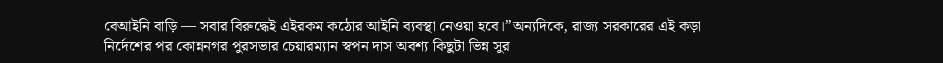বেআইনি বাড়ি — সবার বিরুদ্ধেই এইরকম কঠোর আইনি ব্যবস্থা নেওয়া হবে।”অন্যদিকে, রাজ্য সরকারের এই কড়া নির্দেশের পর কোন্ননগর পুরসভার চেয়ারম্যান স্বপন দাস অবশ্য কিছুটা ভিন্ন সুর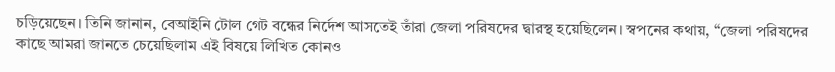চড়িয়েছেন। তিনি জানান, বেআইনি টোল গেট বন্ধের নির্দেশ আসতেই তাঁরা জেলা পরিষদের দ্বারস্থ হয়েছিলেন। স্বপনের কথায়, “জেলা পরিষদের কাছে আমরা জানতে চেয়েছিলাম এই বিষয়ে লিখিত কোনও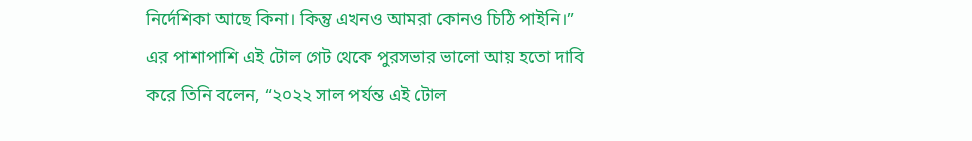নির্দেশিকা আছে কিনা। কিন্তু এখনও আমরা কোনও চিঠি পাইনি।” এর পাশাপাশি এই টোল গেট থেকে পুরসভার ভালো আয় হতো দাবি করে তিনি বলেন, “২০২২ সাল পর্যন্ত এই টোল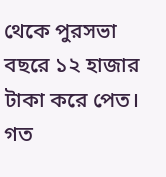থেকে পুরসভা বছরে ১২ হাজার টাকা করে পেত। গত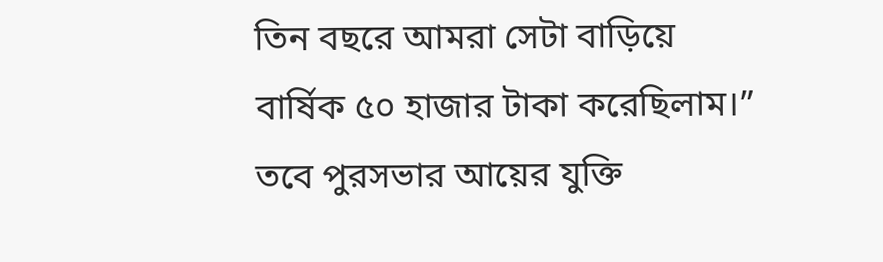তিন বছরে আমরা সেটা বাড়িয়ে বার্ষিক ৫০ হাজার টাকা করেছিলাম।” তবে পুরসভার আয়ের যুক্তি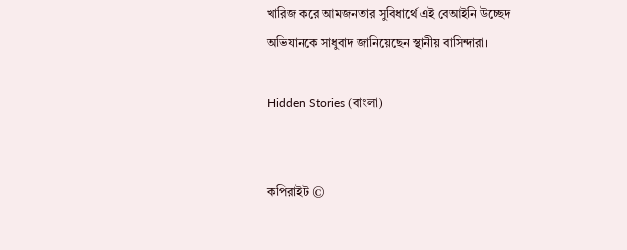খারিজ করে আমজনতার সুবিধার্থে এই বেআইনি উচ্ছেদ অভিযানকে সাধুবাদ জানিয়েছেন স্থানীয় বাসিন্দারা।

Hidden Stories (বাংলা)


কপিরাইট ©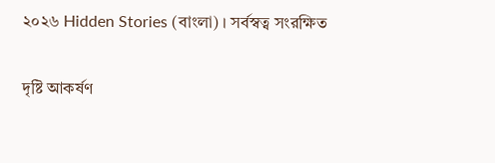২০২৬ Hidden Stories (বাংলা) । সর্বস্বত্ব সংরক্ষিত

দৃষ্টি আকর্ষণ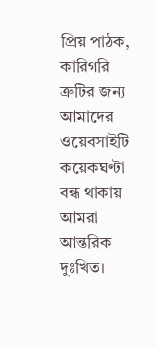প্রিয় পাঠক, কারিগরি ত্রুটির জন্য আমাদের ওয়েবসাইটি কয়েকঘণ্টা বন্ধ থাকায় আমরা আন্তরিক দুঃখিত।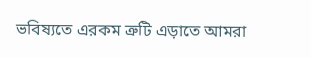ভবিষ্যতে এরকম ত্রুটি এড়াতে আমরা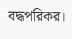বদ্ধপরিকর।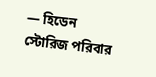— হিডেন স্টোরিজ পরিবার